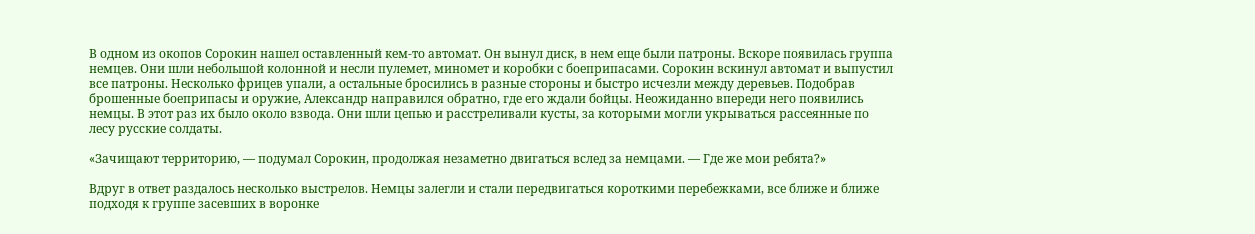В одном из окопов Сорокин нашел оставленный кем-то автомат. Он вынул диск, в нем еще были патроны. Вскоре появилась группа немцев. Они шли небольшой колонной и несли пулемет, миномет и коробки с боеприпасами. Сорокин вскинул автомат и выпустил все патроны. Несколько фрицев упали, а остальные бросились в разные стороны и быстро исчезли между деревьев. Подобрав брошенные боеприпасы и оружие, Александр направился обратно, где его ждали бойцы. Неожиданно впереди него появились немцы. В этот раз их было около взвода. Они шли цепью и расстреливали кусты, за которыми могли укрываться рассеянные по лесу русские солдаты.

«Зачищают территорию, — подумал Сорокин, продолжая незаметно двигаться вслед за немцами. — Где же мои ребята?»

Вдруг в ответ раздалось несколько выстрелов. Немцы залегли и стали передвигаться короткими перебежками, все ближе и ближе подходя к группе засевших в воронке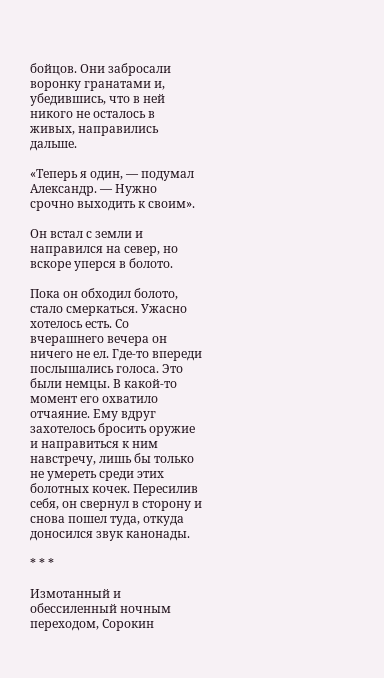бойцов. Они забросали воронку гранатами и, убедившись, что в ней никого не осталось в живых, направились дальше.

«Теперь я один, — подумал Александр. — Нужно срочно выходить к своим».

Он встал с земли и направился на север, но вскоре уперся в болото.

Пока он обходил болото, стало смеркаться. Ужасно хотелось есть. Со вчерашнего вечера он ничего не ел. Где-то впереди послышались голоса. Это были немцы. В какой-то момент его охватило отчаяние. Ему вдруг захотелось бросить оружие и направиться к ним навстречу, лишь бы только не умереть среди этих болотных кочек. Пересилив себя, он свернул в сторону и снова пошел туда, откуда доносился звук канонады.

* * *

Измотанный и обессиленный ночным переходом, Сорокин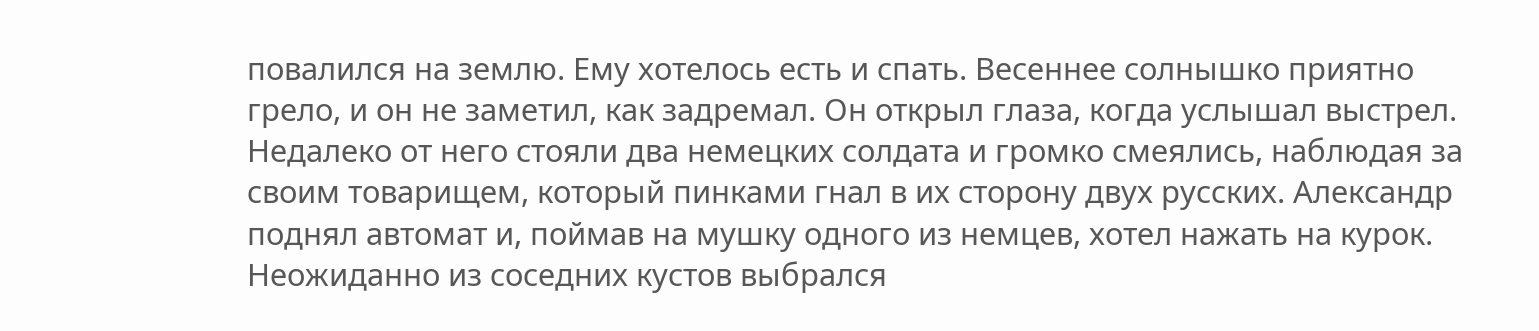повалился на землю. Ему хотелось есть и спать. Весеннее солнышко приятно грело, и он не заметил, как задремал. Он открыл глаза, когда услышал выстрел. Недалеко от него стояли два немецких солдата и громко смеялись, наблюдая за своим товарищем, который пинками гнал в их сторону двух русских. Александр поднял автомат и, поймав на мушку одного из немцев, хотел нажать на курок. Неожиданно из соседних кустов выбрался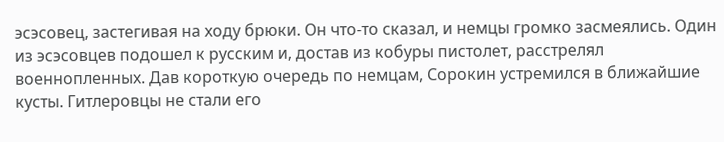эсэсовец, застегивая на ходу брюки. Он что-то сказал, и немцы громко засмеялись. Один из эсэсовцев подошел к русским и, достав из кобуры пистолет, расстрелял военнопленных. Дав короткую очередь по немцам, Сорокин устремился в ближайшие кусты. Гитлеровцы не стали его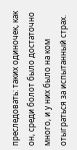преследовать: таких одиночек, как он, среди болот было достаточно много, и у них было на ком отыграться за испытанный страх.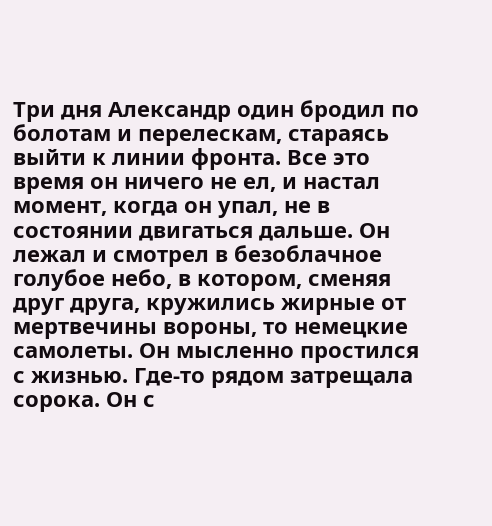Три дня Александр один бродил по болотам и перелескам, стараясь выйти к линии фронта. Все это время он ничего не ел, и настал момент, когда он упал, не в состоянии двигаться дальше. Он лежал и смотрел в безоблачное голубое небо, в котором, сменяя друг друга, кружились жирные от мертвечины вороны, то немецкие самолеты. Он мысленно простился с жизнью. Где-то рядом затрещала сорока. Он с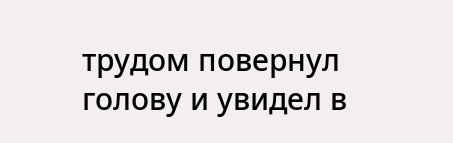трудом повернул голову и увидел в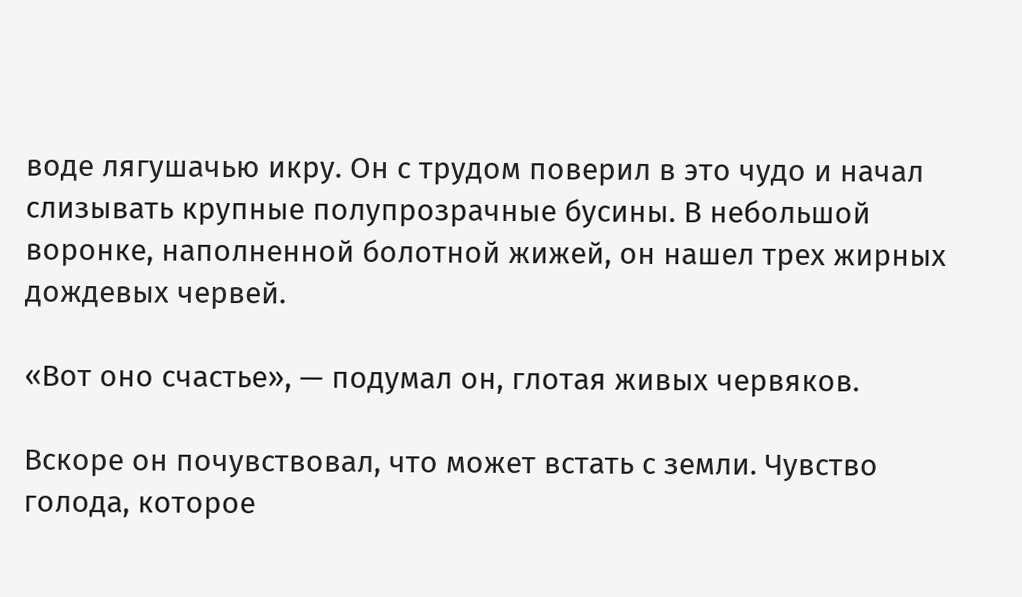воде лягушачью икру. Он с трудом поверил в это чудо и начал слизывать крупные полупрозрачные бусины. В небольшой воронке, наполненной болотной жижей, он нашел трех жирных дождевых червей.

«Вот оно счастье», — подумал он, глотая живых червяков.

Вскоре он почувствовал, что может встать с земли. Чувство голода, которое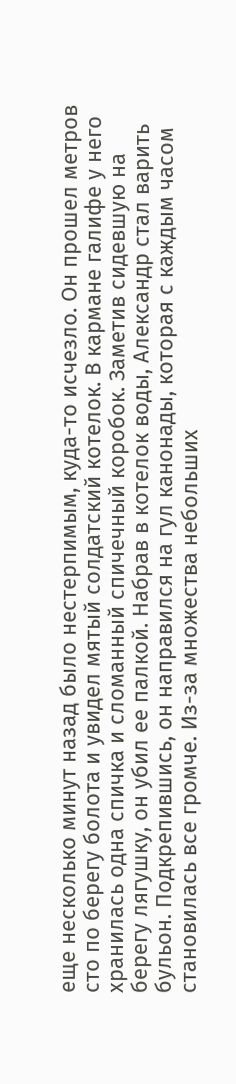еще несколько минут назад было нестерпимым, куда-то исчезло. Он прошел метров сто по берегу болота и увидел мятый солдатский котелок. В кармане галифе у него хранилась одна спичка и сломанный спичечный коробок. Заметив сидевшую на берегу лягушку, он убил ее палкой. Набрав в котелок воды, Александр стал варить бульон. Подкрепившись, он направился на гул канонады, которая с каждым часом становилась все громче. Из-за множества небольших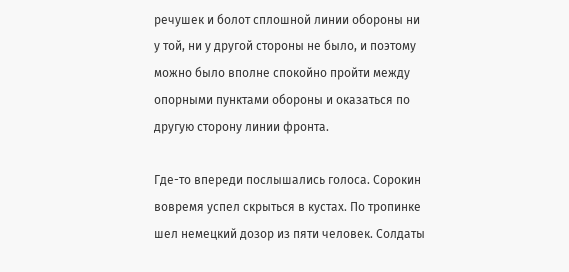речушек и болот сплошной линии обороны ни у той, ни у другой стороны не было, и поэтому можно было вполне спокойно пройти между опорными пунктами обороны и оказаться по другую сторону линии фронта.

Где-то впереди послышались голоса. Сорокин вовремя успел скрыться в кустах. По тропинке шел немецкий дозор из пяти человек. Солдаты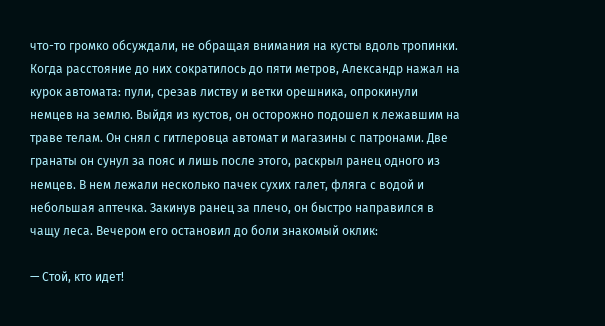что-то громко обсуждали, не обращая внимания на кусты вдоль тропинки. Когда расстояние до них сократилось до пяти метров, Александр нажал на курок автомата: пули, срезав листву и ветки орешника, опрокинули немцев на землю. Выйдя из кустов, он осторожно подошел к лежавшим на траве телам. Он снял с гитлеровца автомат и магазины с патронами. Две гранаты он сунул за пояс и лишь после этого, раскрыл ранец одного из немцев. В нем лежали несколько пачек сухих галет, фляга с водой и небольшая аптечка. Закинув ранец за плечо, он быстро направился в чащу леса. Вечером его остановил до боли знакомый оклик:

— Стой, кто идет!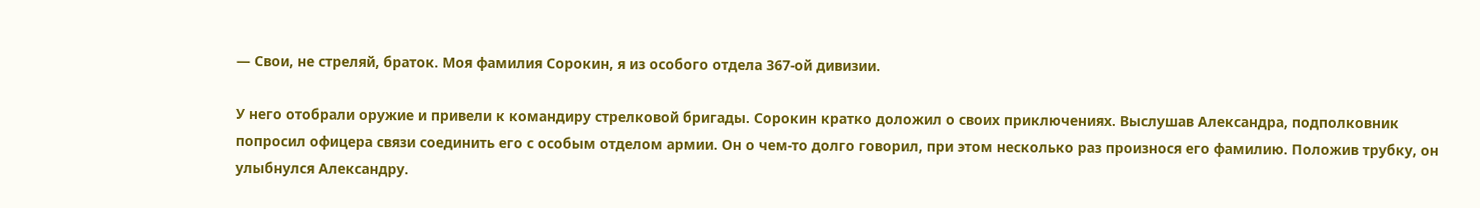— Свои, не стреляй, браток. Моя фамилия Сорокин, я из особого отдела 367-ой дивизии.

У него отобрали оружие и привели к командиру стрелковой бригады. Сорокин кратко доложил о своих приключениях. Выслушав Александра, подполковник попросил офицера связи соединить его с особым отделом армии. Он о чем-то долго говорил, при этом несколько раз произнося его фамилию. Положив трубку, он улыбнулся Александру.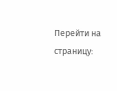Перейти на страницу: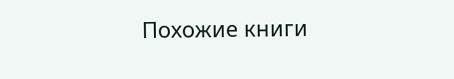Похожие книги